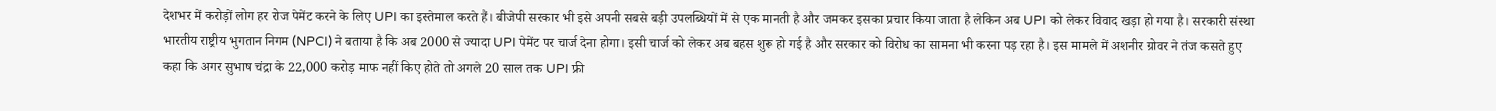देशभर में करोड़ों लोग हर रोज पेमेंट करने के लिए UPI का इस्तेमाल करते हैं। बीजेपी सरकार भी इसे अपनी सबसे बड़ी उपलब्धियों में से एक मानती है और जमकर इसका प्रचार किया जाता है लेकिन अब UPI को लेकर विवाद खड़ा हो गया है। सरकारी संस्था भारतीय राष्ट्रीय भुगतान निगम (NPCI) ने बताया है कि अब 2000 से ज्यादा UPI पेमेंट पर चार्ज देना होगा। इसी चार्ज को लेकर अब बहस शुरू हो गई है और सरकार को विरोध का सामना भी करना पड़ रहा है। इस मामले में अशनीर ग्रोवर ने तंज कसते हुए कहा कि अगर सुभाष चंद्रा के 22,000 करोड़ माफ नहीं किए होते तो अगले 20 साल तक UPI फ्री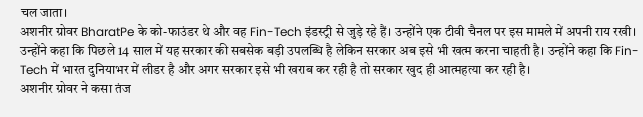चल जाता।
अशनीर ग्रोवर BharatPe के को-फाउंडर थे और वह Fin-Tech इंडस्ट्री से जुड़े रहे हैं। उन्होंने एक टीवी चैनल पर इस मामले में अपनी राय रखी। उन्होंने कहा कि पिछले 14 साल में यह सरकार की सबसेक बड़ी उपलब्धि है लेकिन सरकार अब इसे भी खत्म करना चाहती है। उन्होंने कहा कि Fin-Tech में भारत दुनियाभर में लीडर है और अगर सरकार इसे भी खराब कर रही है तो सरकार खुद ही आत्महत्या कर रही है।
अशनीर ग्रोवर ने कसा तंज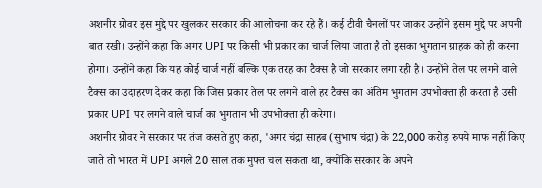अशनीर ग्रोवर इस मुद्दे पर खुलकर सरकार की आलोचना कर रहे हैं। कई टीवी चैनलों पर जाकर उन्होंने इसम मुद्दे पर अपनी बात रखी। उन्होंने कहा कि अगर UPI पर किसी भी प्रकार का चार्ज लिया जाता है तो इसका भुगतान ग्राहक को ही करना होगा। उन्होंने कहा कि यह कोई चार्ज नहीं बल्कि एक तरह का टैक्स है जो सरकार लगा रही है। उन्होंने तेल पर लगने वाले टैक्स का उदाहरण देकर कहा कि जिस प्रकार तेल पर लगने वाले हर टैक्स का अंतिम भुगतान उपभोक्ता ही करता है उसी प्रकार UPI पर लगने वाले चार्ज का भुगतान भी उपभोक्ता ही करेगा।
अशनीर ग्रोवर ने सरकार पर तंज कसते हुए कहा, 'अगर चंद्रा साहब (सुभाष चंद्रा) के 22,000 करोड़ रुपये माफ नहीं किए जाते तो भारत में UPI अगले 20 साल तक मुफ्त चल सकता था, क्योंकि सरकार के अपने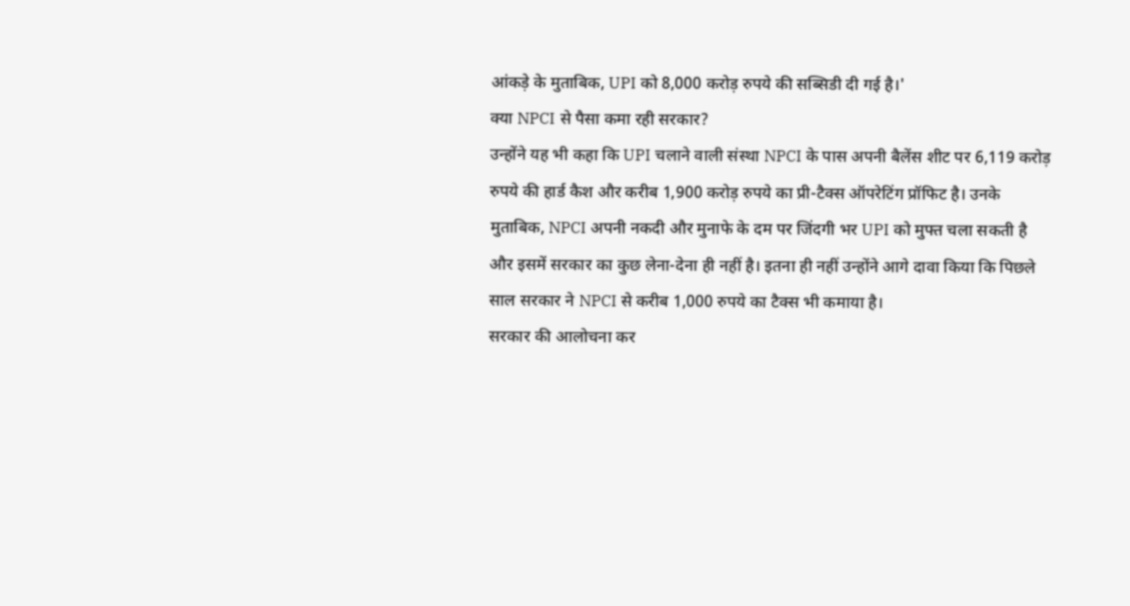आंकड़े के मुताबिक, UPI को 8,000 करोड़ रुपये की सब्सिडी दी गई है।'
क्या NPCI से पैसा कमा रही सरकार?
उन्होंने यह भी कहा कि UPI चलाने वाली संस्था NPCI के पास अपनी बैलेंस शीट पर 6,119 करोड़ रुपये की हार्ड कैश और करीब 1,900 करोड़ रुपये का प्री-टैक्स ऑपरेटिंग प्रॉफिट है। उनके मुताबिक, NPCI अपनी नकदी और मुनाफे के दम पर जिंदगी भर UPI को मुफ्त चला सकती है और इसमें सरकार का कुछ लेना-देना ही नहीं है। इतना ही नहीं उन्होंने आगे दावा किया कि पिछले साल सरकार ने NPCI से करीब 1,000 रुपये का टैक्स भी कमाया है।
सरकार की आलोचना कर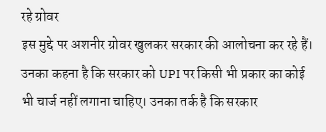रहे ग्रोवर
इस मुद्दे पर अशनीर ग्रोवर खुलकर सरकार की आलोचना कर रहे हैं। उनका कहना है कि सरकार को UPI पर किसी भी प्रकार का कोई भी चार्ज नहीं लगाना चाहिए। उनका तर्क है कि सरकार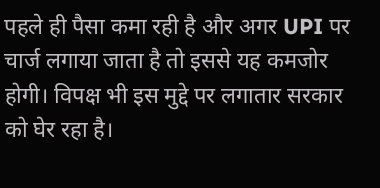पहले ही पैसा कमा रही है और अगर UPI पर चार्ज लगाया जाता है तो इससे यह कमजोर होगी। विपक्ष भी इस मुद्दे पर लगातार सरकार को घेर रहा है।